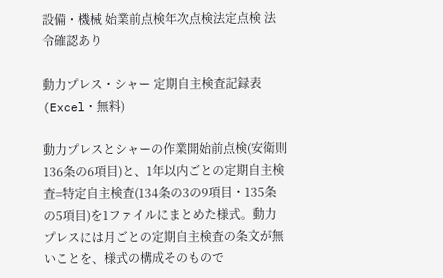設備・機械 始業前点検年次点検法定点検 法令確認あり

動力プレス・シャー 定期自主検査記録表(Excel・無料)

動力プレスとシャーの作業開始前点検(安衛則136条の6項目)と、1年以内ごとの定期自主検査=特定自主検査(134条の3の9項目・135条の5項目)を1ファイルにまとめた様式。動力プレスには月ごとの定期自主検査の条文が無いことを、様式の構成そのもので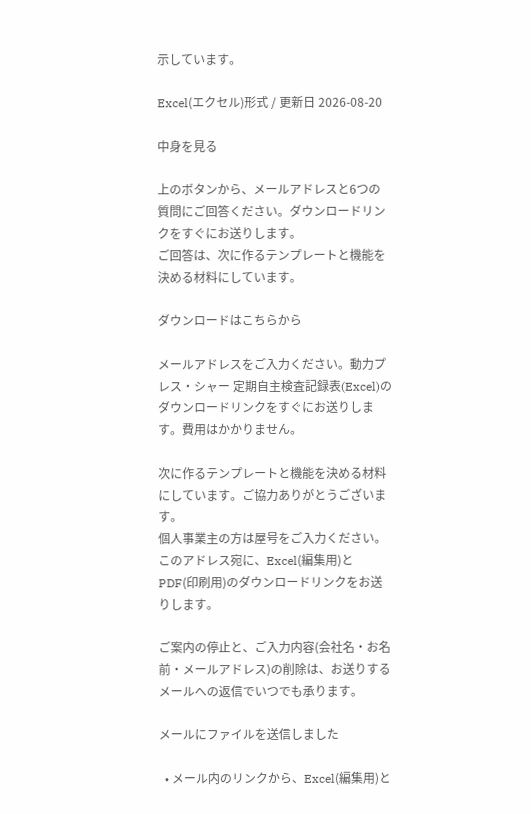示しています。

Excel(エクセル)形式 / 更新日 2026-08-20

中身を見る

上のボタンから、メールアドレスと6つの質問にご回答ください。ダウンロードリンクをすぐにお送りします。
ご回答は、次に作るテンプレートと機能を決める材料にしています。

ダウンロードはこちらから

メールアドレスをご入力ください。動力プレス・シャー 定期自主検査記録表(Excel)のダウンロードリンクをすぐにお送りします。費用はかかりません。

次に作るテンプレートと機能を決める材料にしています。ご協力ありがとうございます。
個人事業主の方は屋号をご入力ください。
このアドレス宛に、Excel(編集用)とPDF(印刷用)のダウンロードリンクをお送りします。

ご案内の停止と、ご入力内容(会社名・お名前・メールアドレス)の削除は、お送りするメールへの返信でいつでも承ります。

メールにファイルを送信しました

  • メール内のリンクから、Excel(編集用)と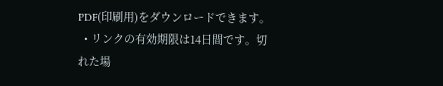PDF(印刷用)をダウンロードできます。
  • リンクの有効期限は14日間です。切れた場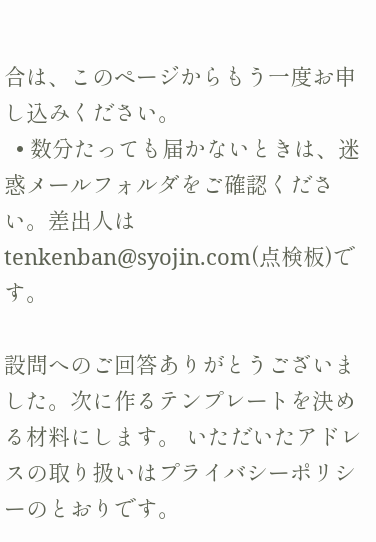合は、このページからもう一度お申し込みください。
  • 数分たっても届かないときは、迷惑メールフォルダをご確認ください。差出人は tenkenban@syojin.com(点検板)です。

設問へのご回答ありがとうございました。次に作るテンプレートを決める材料にします。 いただいたアドレスの取り扱いはプライバシーポリシーのとおりです。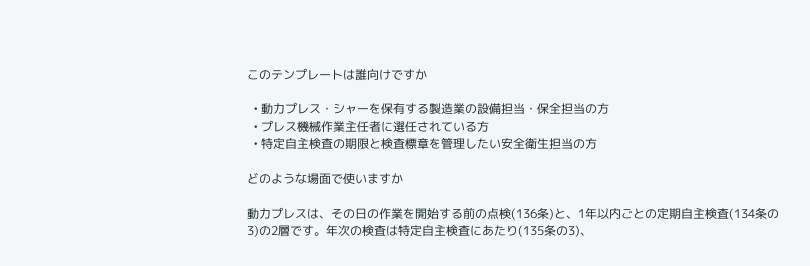このテンプレートは誰向けですか

  • 動力プレス・シャーを保有する製造業の設備担当・保全担当の方
  • プレス機械作業主任者に選任されている方
  • 特定自主検査の期限と検査標章を管理したい安全衛生担当の方

どのような場面で使いますか

動力プレスは、その日の作業を開始する前の点検(136条)と、1年以内ごとの定期自主検査(134条の3)の2層です。年次の検査は特定自主検査にあたり(135条の3)、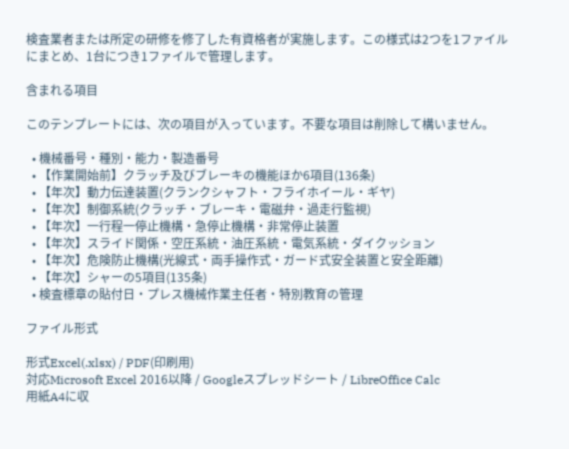検査業者または所定の研修を修了した有資格者が実施します。この様式は2つを1ファイルにまとめ、1台につき1ファイルで管理します。

含まれる項目

このテンプレートには、次の項目が入っています。不要な項目は削除して構いません。

  • 機械番号・種別・能力・製造番号
  • 【作業開始前】クラッチ及びブレーキの機能ほか6項目(136条)
  • 【年次】動力伝達装置(クランクシャフト・フライホイール・ギヤ)
  • 【年次】制御系統(クラッチ・ブレーキ・電磁弁・過走行監視)
  • 【年次】一行程一停止機構・急停止機構・非常停止装置
  • 【年次】スライド関係・空圧系統・油圧系統・電気系統・ダイクッション
  • 【年次】危険防止機構(光線式・両手操作式・ガード式安全装置と安全距離)
  • 【年次】シャーの5項目(135条)
  • 検査標章の貼付日・プレス機械作業主任者・特別教育の管理

ファイル形式

形式Excel(.xlsx) / PDF(印刷用)
対応Microsoft Excel 2016以降 / Googleスプレッドシート / LibreOffice Calc
用紙A4に収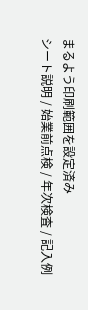まるよう印刷範囲を設定済み
シート説明 / 始業前点検 / 年次検査 / 記入例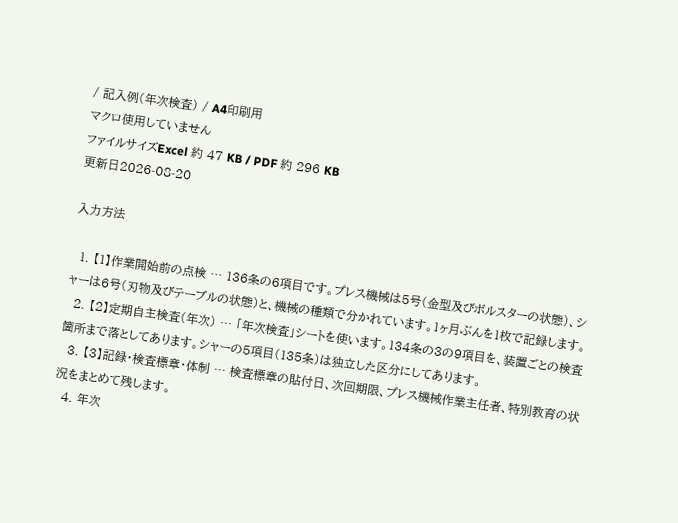/ 記入例(年次検査) / A4印刷用
マクロ使用していません
ファイルサイズExcel 約 47 KB / PDF 約 296 KB
更新日2026-08-20

入力方法

  1. 【1】作業開始前の点検 … 136条の6項目です。プレス機械は5号(金型及びボルスターの状態)、シャーは6号(刃物及びテーブルの状態)と、機械の種類で分かれています。1ヶ月ぶんを1枚で記録します。
  2. 【2】定期自主検査(年次) … 「年次検査」シートを使います。134条の3の9項目を、装置ごとの検査箇所まで落としてあります。シャーの5項目(135条)は独立した区分にしてあります。
  3. 【3】記録・検査標章・体制 … 検査標章の貼付日、次回期限、プレス機械作業主任者、特別教育の状況をまとめて残します。
  4. 年次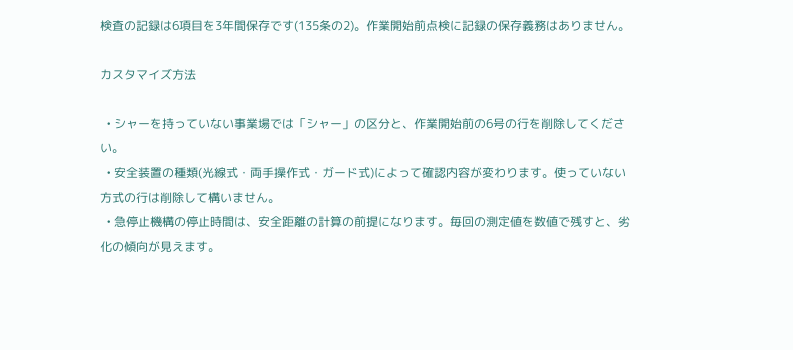検査の記録は6項目を3年間保存です(135条の2)。作業開始前点検に記録の保存義務はありません。

カスタマイズ方法

  • シャーを持っていない事業場では「シャー」の区分と、作業開始前の6号の行を削除してください。
  • 安全装置の種類(光線式・両手操作式・ガード式)によって確認内容が変わります。使っていない方式の行は削除して構いません。
  • 急停止機構の停止時間は、安全距離の計算の前提になります。毎回の測定値を数値で残すと、劣化の傾向が見えます。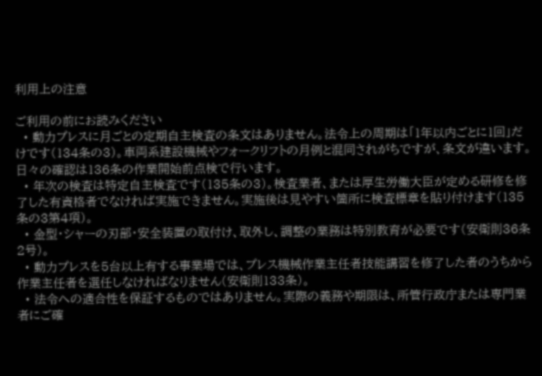利用上の注意

ご利用の前にお読みください
  • 動力プレスに月ごとの定期自主検査の条文はありません。法令上の周期は「1年以内ごとに1回」だけです(134条の3)。車両系建設機械やフォークリフトの月例と混同されがちですが、条文が違います。日々の確認は136条の作業開始前点検で行います。
  • 年次の検査は特定自主検査です(135条の3)。検査業者、または厚生労働大臣が定める研修を修了した有資格者でなければ実施できません。実施後は見やすい箇所に検査標章を貼り付けます(135条の3第4項)。
  • 金型・シャーの刃部・安全装置の取付け、取外し、調整の業務は特別教育が必要です(安衛則36条2号)。
  • 動力プレスを5台以上有する事業場では、プレス機械作業主任者技能講習を修了した者のうちから作業主任者を選任しなければなりません(安衛則133条)。
  • 法令への適合性を保証するものではありません。実際の義務や期限は、所管行政庁または専門業者にご確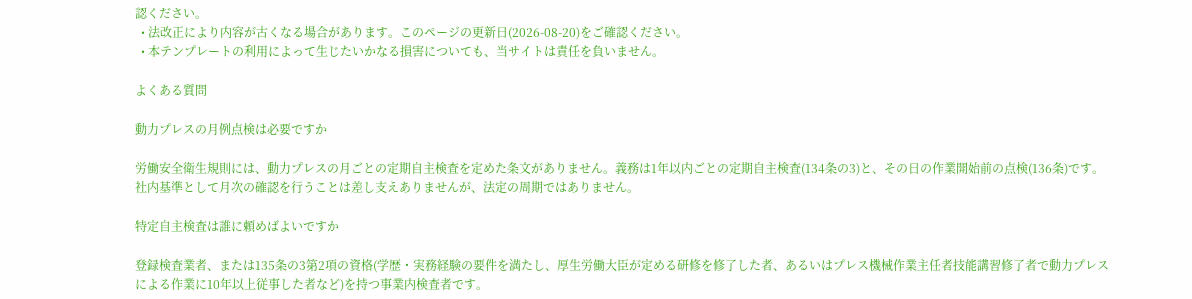認ください。
  • 法改正により内容が古くなる場合があります。このページの更新日(2026-08-20)をご確認ください。
  • 本テンプレートの利用によって生じたいかなる損害についても、当サイトは責任を負いません。

よくある質問

動力プレスの月例点検は必要ですか

労働安全衛生規則には、動力プレスの月ごとの定期自主検査を定めた条文がありません。義務は1年以内ごとの定期自主検査(134条の3)と、その日の作業開始前の点検(136条)です。社内基準として月次の確認を行うことは差し支えありませんが、法定の周期ではありません。

特定自主検査は誰に頼めばよいですか

登録検査業者、または135条の3第2項の資格(学歴・実務経験の要件を満たし、厚生労働大臣が定める研修を修了した者、あるいはプレス機械作業主任者技能講習修了者で動力プレスによる作業に10年以上従事した者など)を持つ事業内検査者です。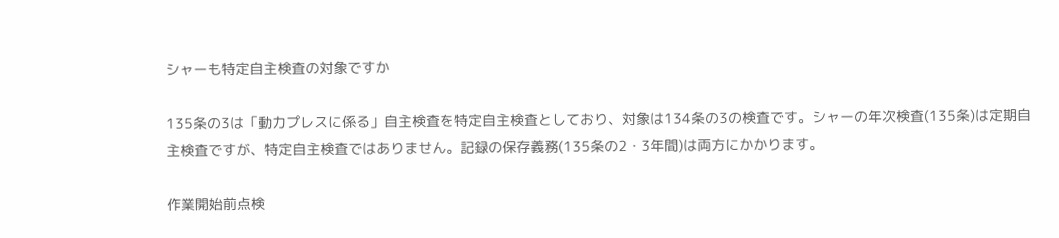シャーも特定自主検査の対象ですか

135条の3は「動力プレスに係る」自主検査を特定自主検査としており、対象は134条の3の検査です。シャーの年次検査(135条)は定期自主検査ですが、特定自主検査ではありません。記録の保存義務(135条の2・3年間)は両方にかかります。

作業開始前点検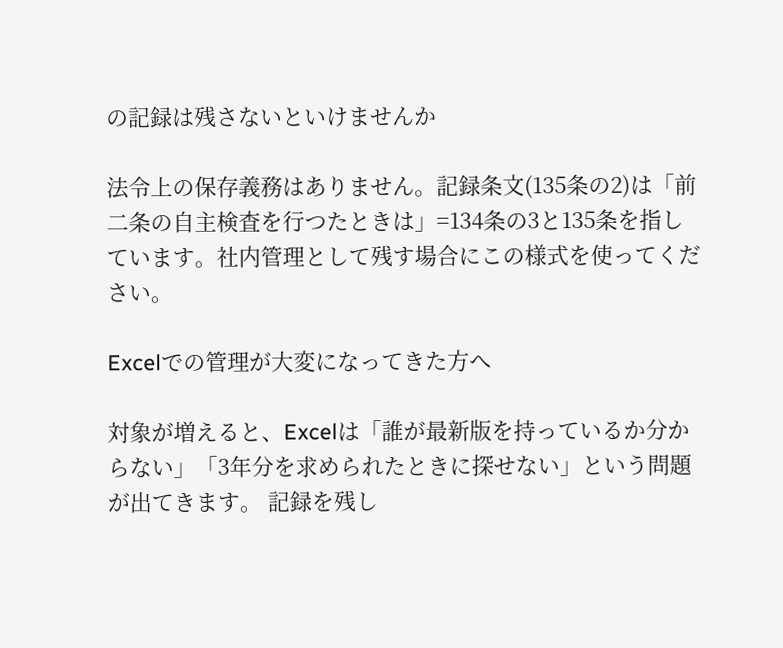の記録は残さないといけませんか

法令上の保存義務はありません。記録条文(135条の2)は「前二条の自主検査を行つたときは」=134条の3と135条を指しています。社内管理として残す場合にこの様式を使ってください。

Excelでの管理が大変になってきた方へ

対象が増えると、Excelは「誰が最新版を持っているか分からない」「3年分を求められたときに探せない」という問題が出てきます。 記録を残し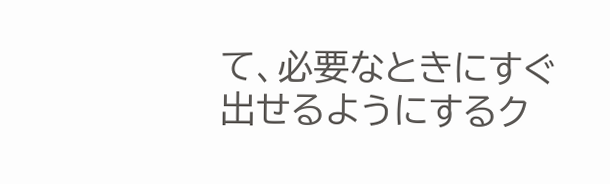て、必要なときにすぐ出せるようにするク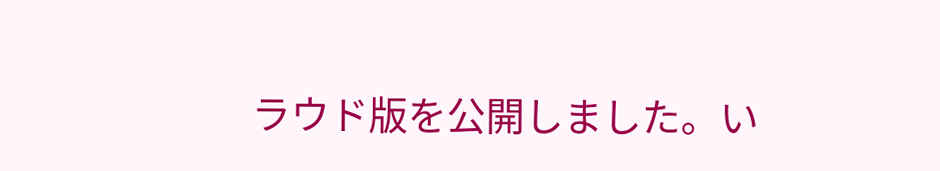ラウド版を公開しました。い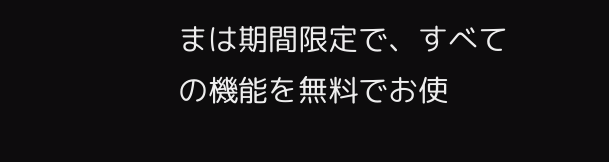まは期間限定で、すべての機能を無料でお使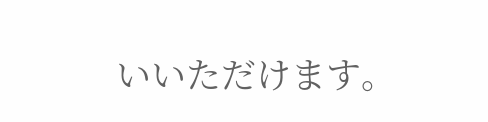いいただけます。